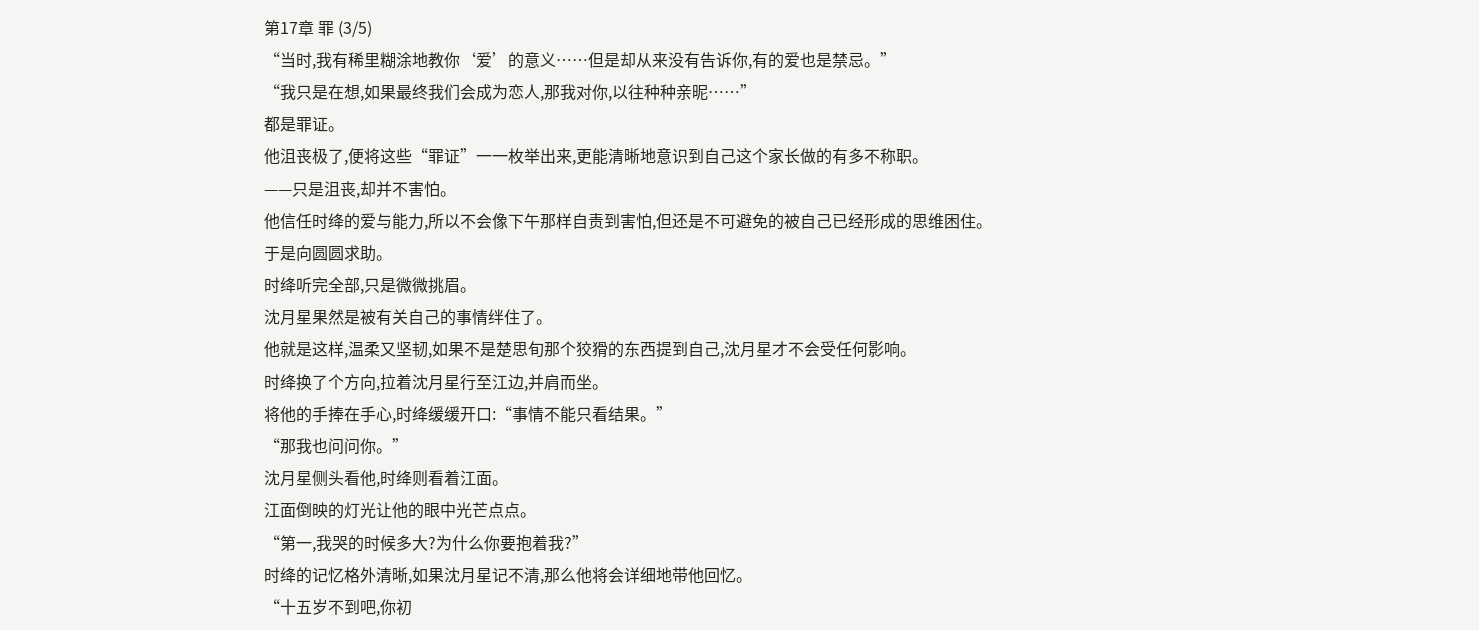第17章 罪 (3/5)
“当时,我有稀里糊涂地教你‘爱’的意义……但是却从来没有告诉你,有的爱也是禁忌。”
“我只是在想,如果最终我们会成为恋人,那我对你,以往种种亲昵……”
都是罪证。
他沮丧极了,便将这些“罪证”一一枚举出来,更能清晰地意识到自己这个家长做的有多不称职。
——只是沮丧,却并不害怕。
他信任时绛的爱与能力,所以不会像下午那样自责到害怕,但还是不可避免的被自己已经形成的思维困住。
于是向圆圆求助。
时绛听完全部,只是微微挑眉。
沈月星果然是被有关自己的事情绊住了。
他就是这样,温柔又坚韧,如果不是楚思旬那个狡猾的东西提到自己,沈月星才不会受任何影响。
时绛换了个方向,拉着沈月星行至江边,并肩而坐。
将他的手捧在手心,时绛缓缓开口:“事情不能只看结果。”
“那我也问问你。”
沈月星侧头看他,时绛则看着江面。
江面倒映的灯光让他的眼中光芒点点。
“第一,我哭的时候多大?为什么你要抱着我?”
时绛的记忆格外清晰,如果沈月星记不清,那么他将会详细地带他回忆。
“十五岁不到吧,你初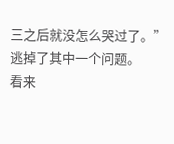三之后就没怎么哭过了。”
逃掉了其中一个问题。
看来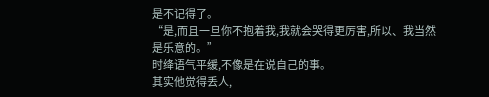是不记得了。
“是,而且一旦你不抱着我,我就会哭得更厉害,所以、我当然是乐意的。”
时绛语气平缓,不像是在说自己的事。
其实他觉得丢人,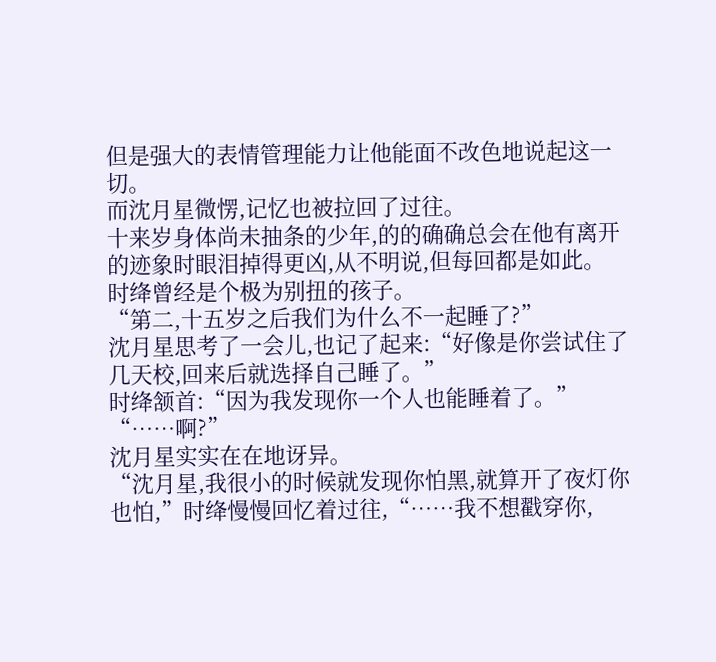但是强大的表情管理能力让他能面不改色地说起这一切。
而沈月星微愣,记忆也被拉回了过往。
十来岁身体尚未抽条的少年,的的确确总会在他有离开的迹象时眼泪掉得更凶,从不明说,但每回都是如此。
时绛曾经是个极为别扭的孩子。
“第二,十五岁之后我们为什么不一起睡了?”
沈月星思考了一会儿,也记了起来:“好像是你尝试住了几天校,回来后就选择自己睡了。”
时绛颔首:“因为我发现你一个人也能睡着了。”
“……啊?”
沈月星实实在在地讶异。
“沈月星,我很小的时候就发现你怕黑,就算开了夜灯你也怕,”时绛慢慢回忆着过往,“……我不想戳穿你,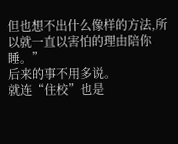但也想不出什么像样的方法,所以就一直以害怕的理由陪你睡。”
后来的事不用多说。
就连“住校”也是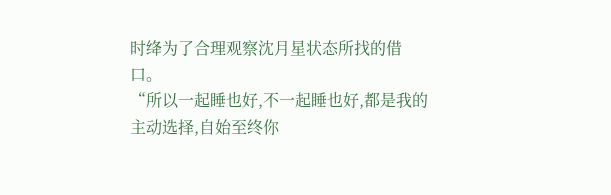时绛为了合理观察沈月星状态所找的借口。
“所以一起睡也好,不一起睡也好,都是我的主动选择,自始至终你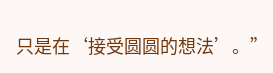只是在‘接受圆圆的想法’。”